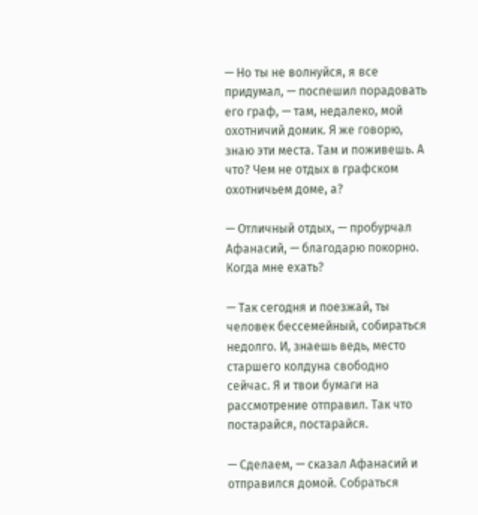— Но ты не волнуйся, я все придумал, — поспешил порадовать его граф, — там, недалеко, мой охотничий домик. Я же говорю, знаю эти места. Там и поживешь. А что? Чем не отдых в графском охотничьем доме, а?

— Отличный отдых, — пробурчал Афанасий, — благодарю покорно. Когда мне ехать?

— Так сегодня и поезжай, ты человек бессемейный, собираться недолго. И, знаешь ведь, место старшего колдуна свободно сейчас. Я и твои бумаги на рассмотрение отправил. Так что постарайся, постарайся.

— Сделаем, — сказал Афанасий и отправился домой. Собраться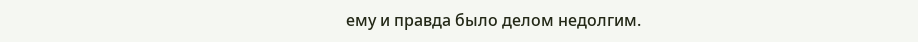ему и правда было делом недолгим.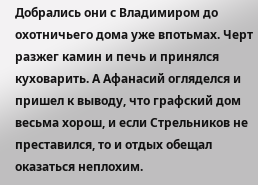Добрались они с Владимиром до охотничьего дома уже впотьмах. Черт разжег камин и печь и принялся куховарить. А Афанасий огляделся и пришел к выводу, что графский дом весьма хорош, и если Стрельников не преставился, то и отдых обещал оказаться неплохим.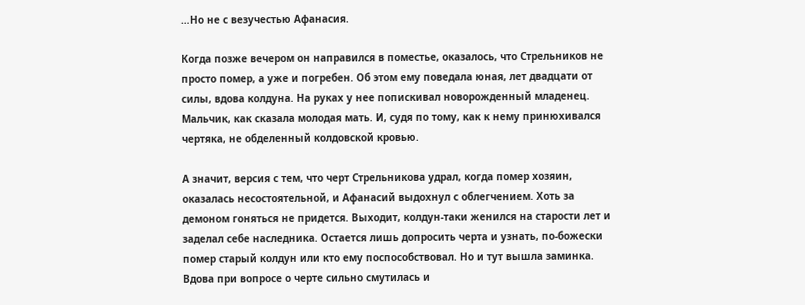…Но не с везучестью Афанасия.

Когда позже вечером он направился в поместье, оказалось, что Стрельников не просто помер, а уже и погребен. Об этом ему поведала юная, лет двадцати от силы, вдова колдуна. На руках у нее попискивал новорожденный младенец. Мальчик, как сказала молодая мать. И, судя по тому, как к нему принюхивался чертяка, не обделенный колдовской кровью.

А значит, версия с тем, что черт Стрельникова удрал, когда помер хозяин, оказалась несостоятельной, и Афанасий выдохнул с облегчением. Хоть за демоном гоняться не придется. Выходит, колдун-таки женился на старости лет и заделал себе наследника. Остается лишь допросить черта и узнать, по-божески помер старый колдун или кто ему поспособствовал. Но и тут вышла заминка. Вдова при вопросе о черте сильно смутилась и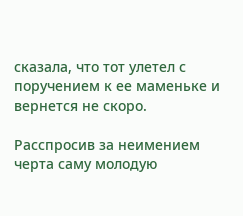сказала, что тот улетел с поручением к ее маменьке и вернется не скоро.

Расспросив за неимением черта саму молодую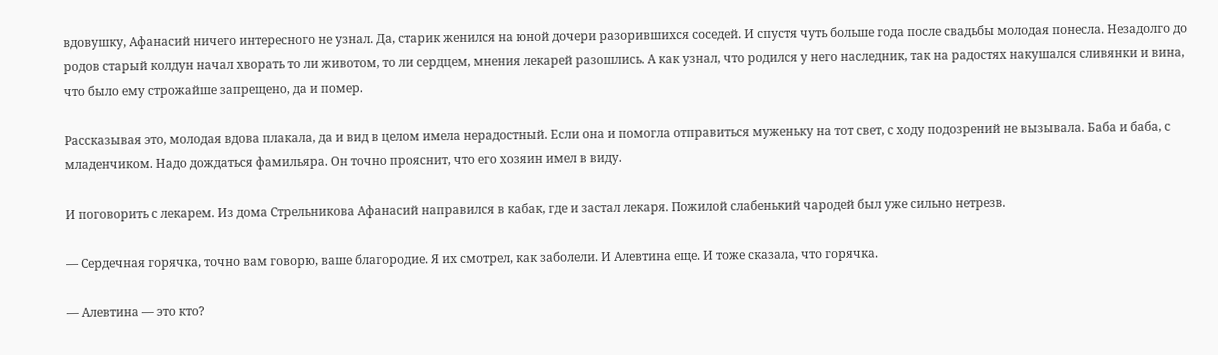вдовушку, Афанасий ничего интересного не узнал. Да, старик женился на юной дочери разорившихся соседей. И спустя чуть больше года после свадьбы молодая понесла. Незадолго до родов старый колдун начал хворать то ли животом, то ли сердцем, мнения лекарей разошлись. А как узнал, что родился у него наследник, так на радостях накушался сливянки и вина, что было ему строжайше запрещено, да и помер.

Рассказывая это, молодая вдова плакала, да и вид в целом имела нерадостный. Если она и помогла отправиться муженьку на тот свет, с ходу подозрений не вызывала. Баба и баба, с младенчиком. Надо дождаться фамильяра. Он точно прояснит, что его хозяин имел в виду.

И поговорить с лекарем. Из дома Стрельникова Афанасий направился в кабак, где и застал лекаря. Пожилой слабенький чародей был уже сильно нетрезв.

— Сердечная горячка, точно вам говорю, ваше благородие. Я их смотрел, как заболели. И Алевтина еще. И тоже сказала, что горячка.

— Алевтина — это кто?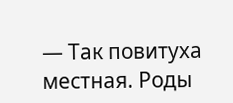— Так повитуха местная. Роды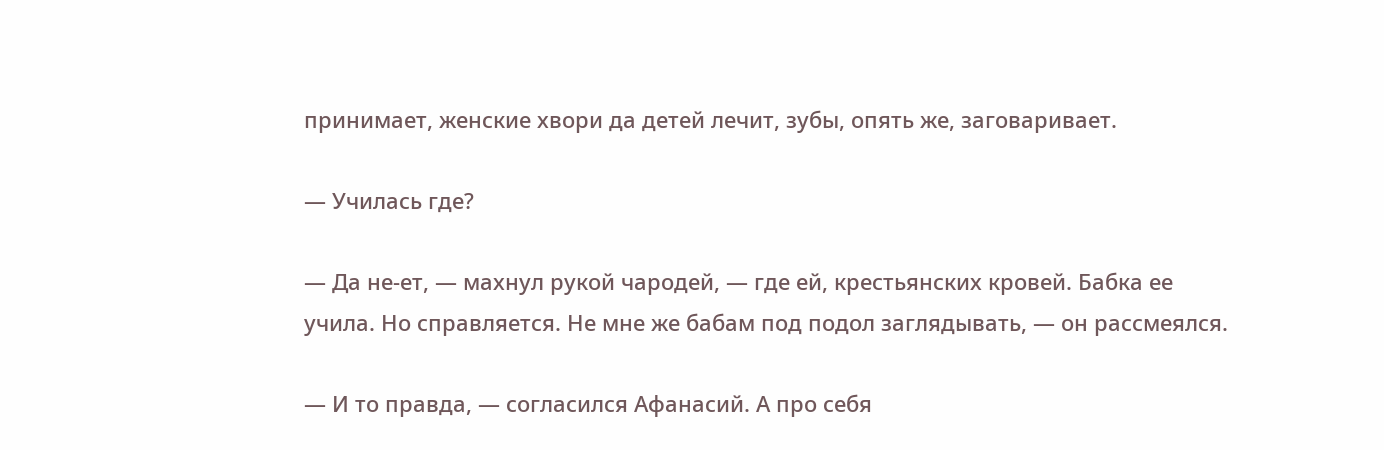принимает, женские хвори да детей лечит, зубы, опять же, заговаривает.

— Училась где?

— Да не-ет, — махнул рукой чародей, — где ей, крестьянских кровей. Бабка ее учила. Но справляется. Не мне же бабам под подол заглядывать, — он рассмеялся.

— И то правда, — согласился Афанасий. А про себя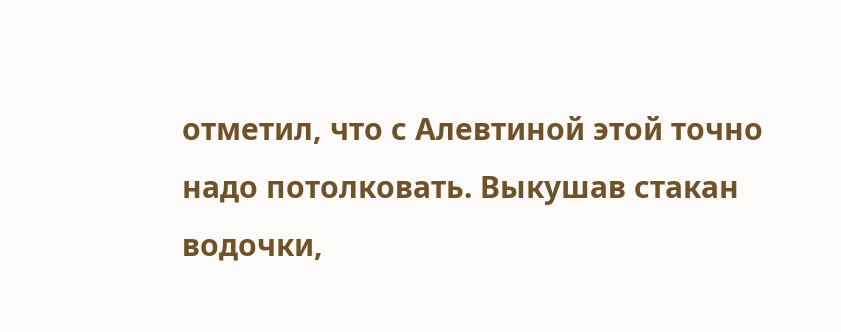отметил, что с Алевтиной этой точно надо потолковать. Выкушав стакан водочки,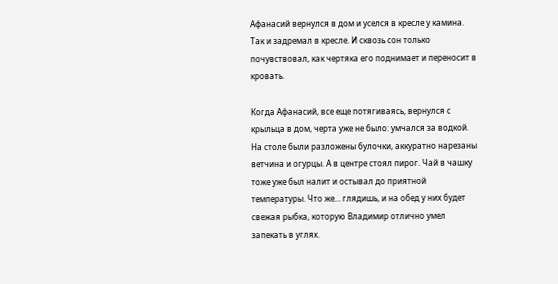Афанасий вернулся в дом и уселся в кресле у камина. Так и задремал в кресле. И сквозь сон только почувствовал, как чертяка его поднимает и переносит в кровать.

Когда Афанасий, все еще потягиваясь, вернулся с крыльца в дом, черта уже не было: умчался за водкой. На столе были разложены булочки, аккуратно нарезаны ветчина и огурцы. А в центре стоял пирог. Чай в чашку тоже уже был налит и остывал до приятной температуры. Что же… глядишь, и на обед у них будет свежая рыбка, которую Владимир отлично умел запекать в углях.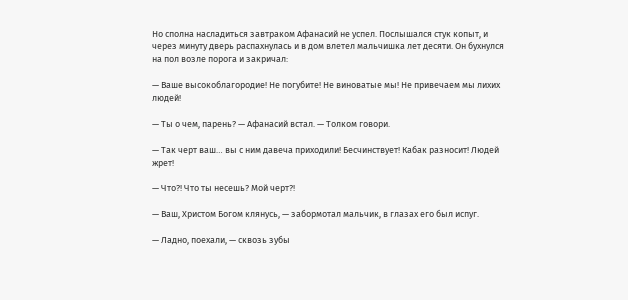Но сполна насладиться завтраком Афанасий не успел. Послышался стук копыт, и через минуту дверь распахнулась и в дом влетел мальчишка лет десяти. Он бухнулся на пол возле порога и закричал:

— Ваше высокоблагородие! Не погубите! Не виноватые мы! Не привечаем мы лихих людей!

— Ты о чем, парень? — Афанасий встал. — Толком говори.

— Так черт ваш… вы с ним давеча приходили! Бесчинствует! Кабак разносит! Людей жрет!

— Что?! Что ты несешь? Мой черт?!

— Ваш, Христом Богом клянусь, — забормотал мальчик, в глазах его был испуг.

— Ладно, поехали, — сквозь зубы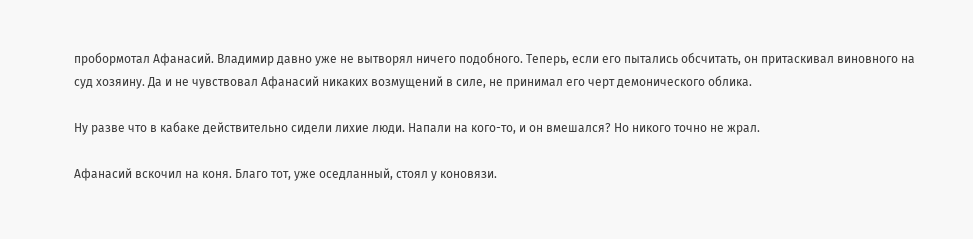пробормотал Афанасий. Владимир давно уже не вытворял ничего подобного. Теперь, если его пытались обсчитать, он притаскивал виновного на суд хозяину. Да и не чувствовал Афанасий никаких возмущений в силе, не принимал его черт демонического облика.

Ну разве что в кабаке действительно сидели лихие люди. Напали на кого-то, и он вмешался? Но никого точно не жрал.

Афанасий вскочил на коня. Благо тот, уже оседланный, стоял у коновязи.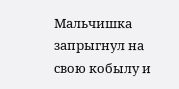Мальчишка запрыгнул на свою кобылу и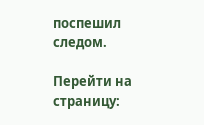поспешил следом.

Перейти на страницу: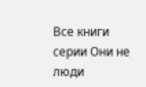Все книги серии Они не люди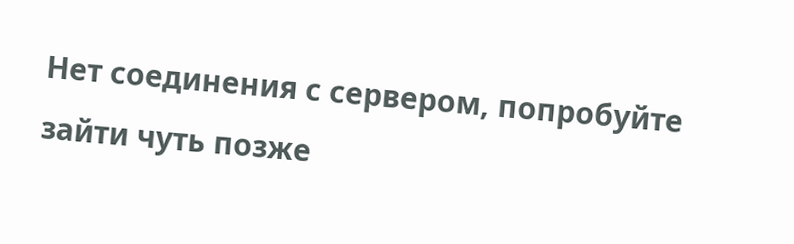Нет соединения с сервером, попробуйте зайти чуть позже